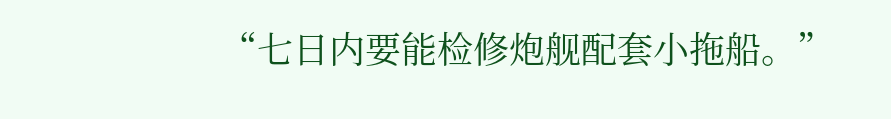“七日内要能检修炮舰配套小拖船。”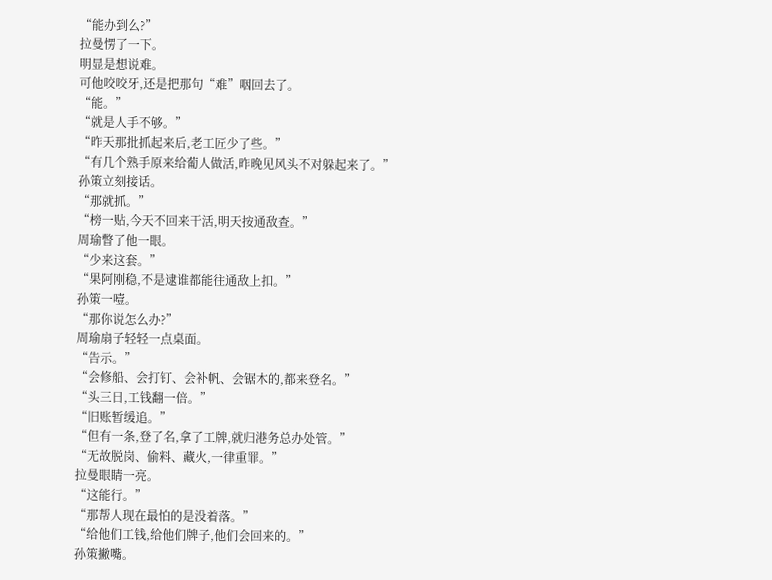“能办到么?”
拉曼愣了一下。
明显是想说难。
可他咬咬牙,还是把那句“难”咽回去了。
“能。”
“就是人手不够。”
“昨天那批抓起来后,老工匠少了些。”
“有几个熟手原来给葡人做活,昨晚见风头不对躲起来了。”
孙策立刻接话。
“那就抓。”
“榜一贴,今天不回来干活,明天按通敌查。”
周瑜瞥了他一眼。
“少来这套。”
“果阿刚稳,不是逮谁都能往通敌上扣。”
孙策一噎。
“那你说怎么办?”
周瑜扇子轻轻一点桌面。
“告示。”
“会修船、会打钉、会补帆、会锯木的,都来登名。”
“头三日,工钱翻一倍。”
“旧账暂缓追。”
“但有一条,登了名,拿了工牌,就归港务总办处管。”
“无故脱岗、偷料、藏火,一律重罪。”
拉曼眼睛一亮。
“这能行。”
“那帮人现在最怕的是没着落。”
“给他们工钱,给他们牌子,他们会回来的。”
孙策撇嘴。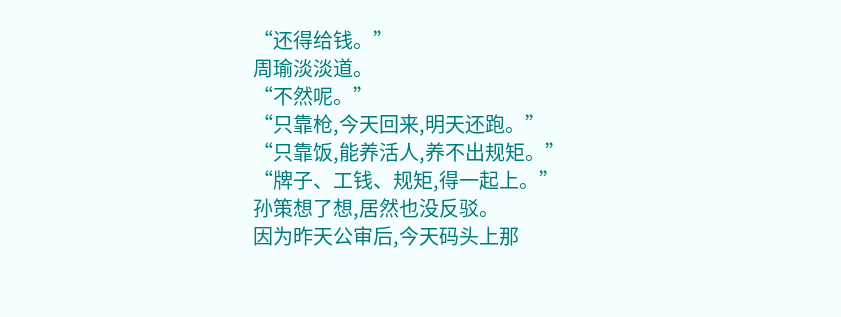“还得给钱。”
周瑜淡淡道。
“不然呢。”
“只靠枪,今天回来,明天还跑。”
“只靠饭,能养活人,养不出规矩。”
“牌子、工钱、规矩,得一起上。”
孙策想了想,居然也没反驳。
因为昨天公审后,今天码头上那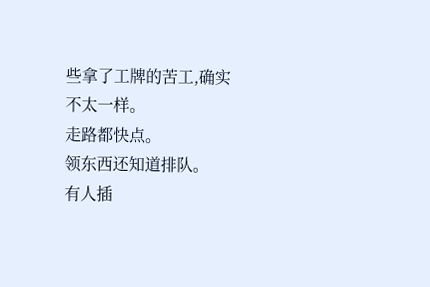些拿了工牌的苦工,确实不太一样。
走路都快点。
领东西还知道排队。
有人插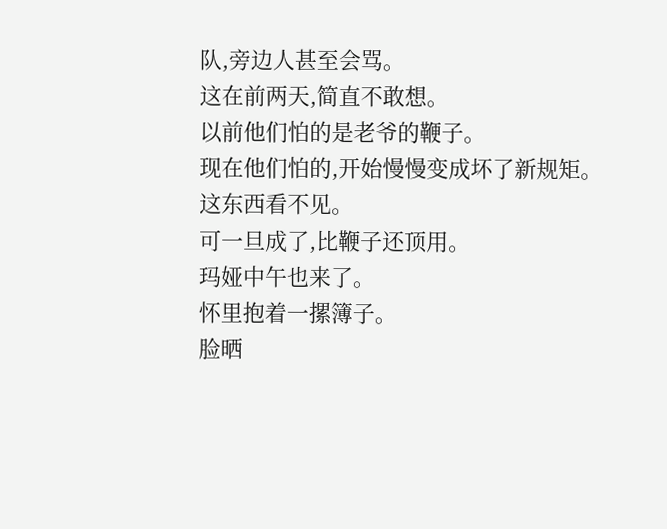队,旁边人甚至会骂。
这在前两天,简直不敢想。
以前他们怕的是老爷的鞭子。
现在他们怕的,开始慢慢变成坏了新规矩。
这东西看不见。
可一旦成了,比鞭子还顶用。
玛娅中午也来了。
怀里抱着一摞簿子。
脸晒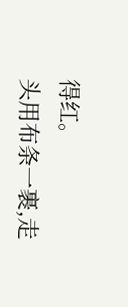得红。
头用布条一裹,走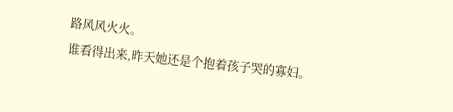路风风火火。
谁看得出来,昨天她还是个抱着孩子哭的寡妇。